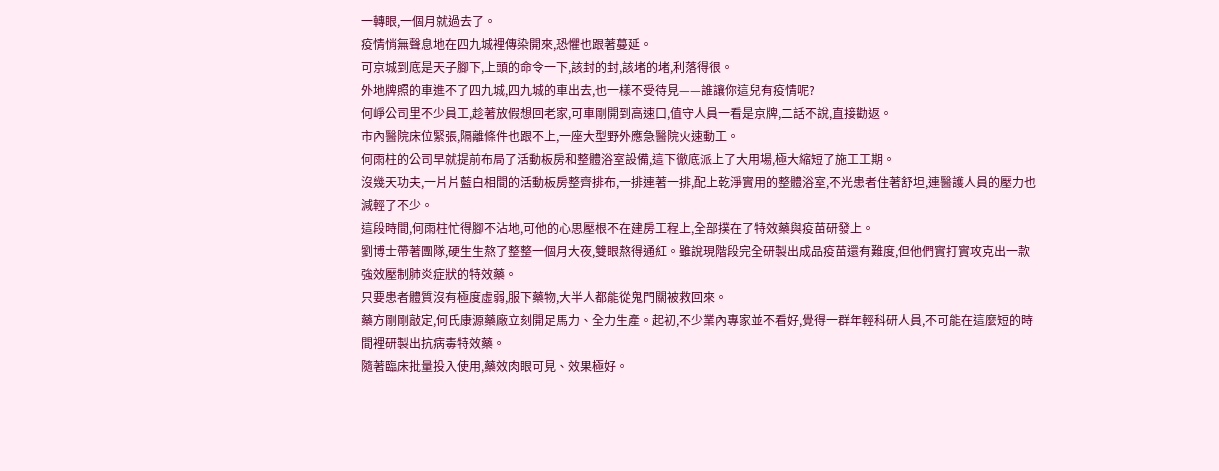一轉眼,一個月就過去了。
疫情悄無聲息地在四九城裡傳染開來,恐懼也跟著蔓延。
可京城到底是天子腳下,上頭的命令一下,該封的封,該堵的堵,利落得很。
外地牌照的車進不了四九城,四九城的車出去,也一樣不受待見——誰讓你這兒有疫情呢?
何崢公司里不少員工,趁著放假想回老家,可車剛開到高速口,值守人員一看是京牌,二話不說,直接勸返。
市內醫院床位緊張,隔離條件也跟不上,一座大型野外應急醫院火速動工。
何雨柱的公司早就提前布局了活動板房和整體浴室設備,這下徹底派上了大用場,極大縮短了施工工期。
沒幾天功夫,一片片藍白相間的活動板房整齊排布,一排連著一排,配上乾淨實用的整體浴室,不光患者住著舒坦,連醫護人員的壓力也減輕了不少。
這段時間,何雨柱忙得腳不沾地,可他的心思壓根不在建房工程上,全部撲在了特效藥與疫苗研發上。
劉博士帶著團隊,硬生生熬了整整一個月大夜,雙眼熬得通紅。雖說現階段完全研製出成品疫苗還有難度,但他們實打實攻克出一款強效壓制肺炎症狀的特效藥。
只要患者體質沒有極度虛弱,服下藥物,大半人都能從鬼門關被救回來。
藥方剛剛敲定,何氏康源藥廠立刻開足馬力、全力生產。起初,不少業內專家並不看好,覺得一群年輕科研人員,不可能在這麼短的時間裡研製出抗病毒特效藥。
隨著臨床批量投入使用,藥效肉眼可見、效果極好。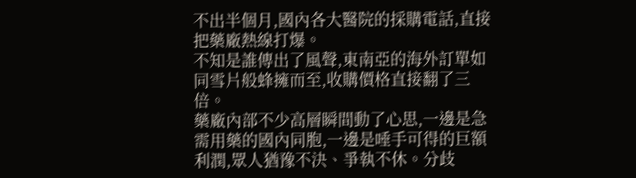不出半個月,國內各大醫院的採購電話,直接把藥廠熱線打爆。
不知是誰傳出了風聲,東南亞的海外訂單如同雪片般蜂擁而至,收購價格直接翻了三倍。
藥廠內部不少高層瞬間動了心思,一邊是急需用藥的國內同胞,一邊是唾手可得的巨額利潤,眾人猶豫不決、爭執不休。分歧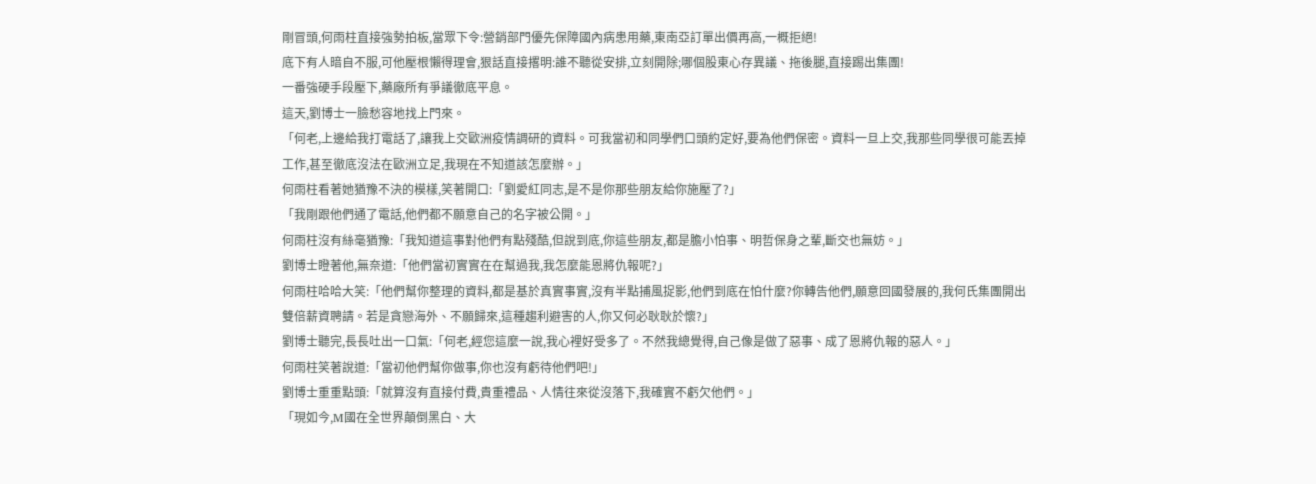剛冒頭,何雨柱直接強勢拍板,當眾下令:營銷部門優先保障國內病患用藥,東南亞訂單出價再高,一概拒絕!
底下有人暗自不服,可他壓根懶得理會,狠話直接撂明:誰不聽從安排,立刻開除;哪個股東心存異議、拖後腿,直接踢出集團!
一番強硬手段壓下,藥廠所有爭議徹底平息。
這天,劉博士一臉愁容地找上門來。
「何老,上邊給我打電話了,讓我上交歐洲疫情調研的資料。可我當初和同學們口頭約定好,要為他們保密。資料一旦上交,我那些同學很可能丟掉工作,甚至徹底沒法在歐洲立足,我現在不知道該怎麼辦。」
何雨柱看著她猶豫不決的模樣,笑著開口:「劉愛紅同志,是不是你那些朋友給你施壓了?」
「我剛跟他們通了電話,他們都不願意自己的名字被公開。」
何雨柱沒有絲毫猶豫:「我知道這事對他們有點殘酷,但說到底,你這些朋友,都是膽小怕事、明哲保身之輩,斷交也無妨。」
劉博士瞪著他,無奈道:「他們當初實實在在幫過我,我怎麼能恩將仇報呢?」
何雨柱哈哈大笑:「他們幫你整理的資料,都是基於真實事實,沒有半點捕風捉影,他們到底在怕什麼?你轉告他們,願意回國發展的,我何氏集團開出雙倍薪資聘請。若是貪戀海外、不願歸來,這種趨利避害的人,你又何必耿耿於懷?」
劉博士聽完,長長吐出一口氣:「何老,經您這麼一說,我心裡好受多了。不然我總覺得,自己像是做了惡事、成了恩將仇報的惡人。」
何雨柱笑著說道:「當初他們幫你做事,你也沒有虧待他們吧!」
劉博士重重點頭:「就算沒有直接付費,貴重禮品、人情往來從沒落下,我確實不虧欠他們。」
「現如今,M國在全世界顛倒黑白、大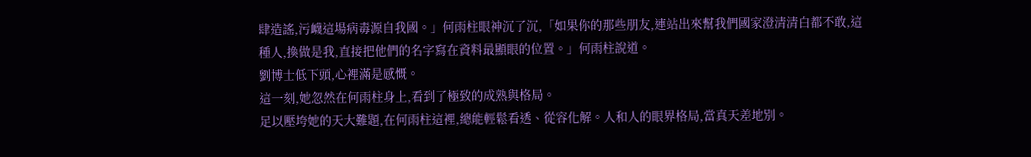肆造謠,污衊這場病毒源自我國。」何雨柱眼神沉了沉,「如果你的那些朋友,連站出來幫我們國家澄清清白都不敢,這種人,換做是我,直接把他們的名字寫在資料最顯眼的位置。」何雨柱說道。
劉博士低下頭,心裡滿是感慨。
這一刻,她忽然在何雨柱身上,看到了極致的成熟與格局。
足以壓垮她的天大難題,在何雨柱這裡,總能輕鬆看透、從容化解。人和人的眼界格局,當真天差地別。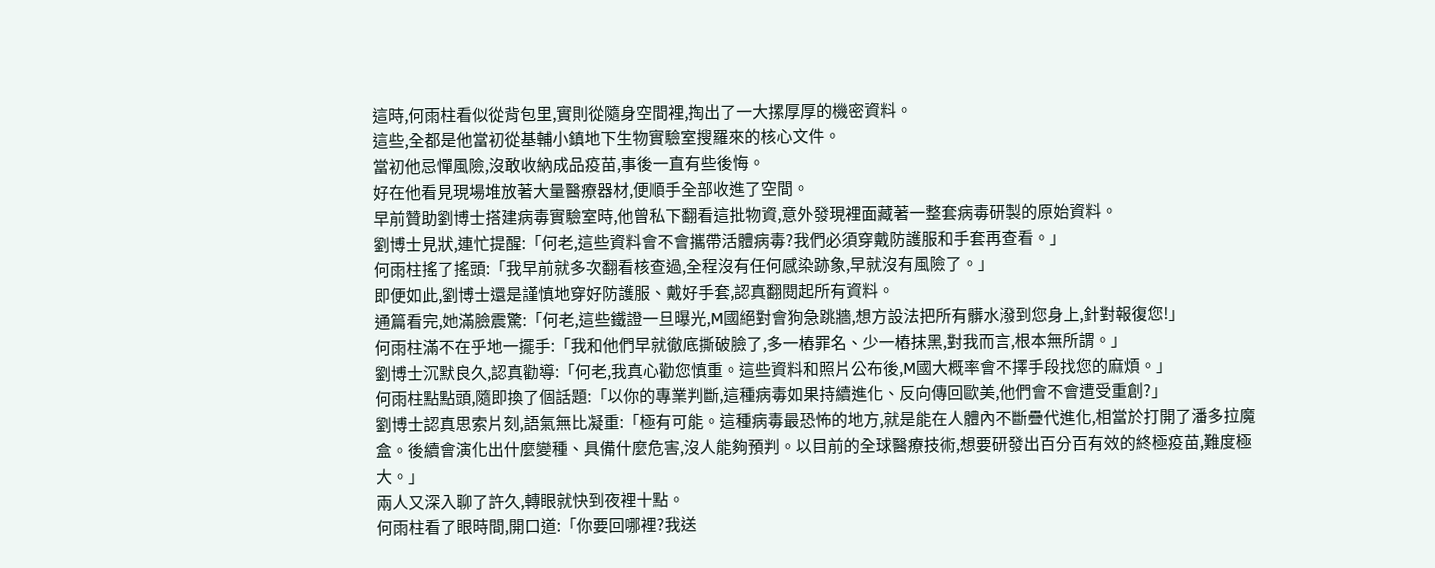這時,何雨柱看似從背包里,實則從隨身空間裡,掏出了一大摞厚厚的機密資料。
這些,全都是他當初從基輔小鎮地下生物實驗室搜羅來的核心文件。
當初他忌憚風險,沒敢收納成品疫苗,事後一直有些後悔。
好在他看見現場堆放著大量醫療器材,便順手全部收進了空間。
早前贊助劉博士搭建病毒實驗室時,他曾私下翻看這批物資,意外發現裡面藏著一整套病毒研製的原始資料。
劉博士見狀,連忙提醒:「何老,這些資料會不會攜帶活體病毒?我們必須穿戴防護服和手套再查看。」
何雨柱搖了搖頭:「我早前就多次翻看核查過,全程沒有任何感染跡象,早就沒有風險了。」
即便如此,劉博士還是謹慎地穿好防護服、戴好手套,認真翻閱起所有資料。
通篇看完,她滿臉震驚:「何老,這些鐵證一旦曝光,M國絕對會狗急跳牆,想方設法把所有髒水潑到您身上,針對報復您!」
何雨柱滿不在乎地一擺手:「我和他們早就徹底撕破臉了,多一樁罪名、少一樁抹黑,對我而言,根本無所謂。」
劉博士沉默良久,認真勸導:「何老,我真心勸您慎重。這些資料和照片公布後,M國大概率會不擇手段找您的麻煩。」
何雨柱點點頭,隨即換了個話題:「以你的專業判斷,這種病毒如果持續進化、反向傳回歐美,他們會不會遭受重創?」
劉博士認真思索片刻,語氣無比凝重:「極有可能。這種病毒最恐怖的地方,就是能在人體內不斷疊代進化,相當於打開了潘多拉魔盒。後續會演化出什麼變種、具備什麼危害,沒人能夠預判。以目前的全球醫療技術,想要研發出百分百有效的終極疫苗,難度極大。」
兩人又深入聊了許久,轉眼就快到夜裡十點。
何雨柱看了眼時間,開口道:「你要回哪裡?我送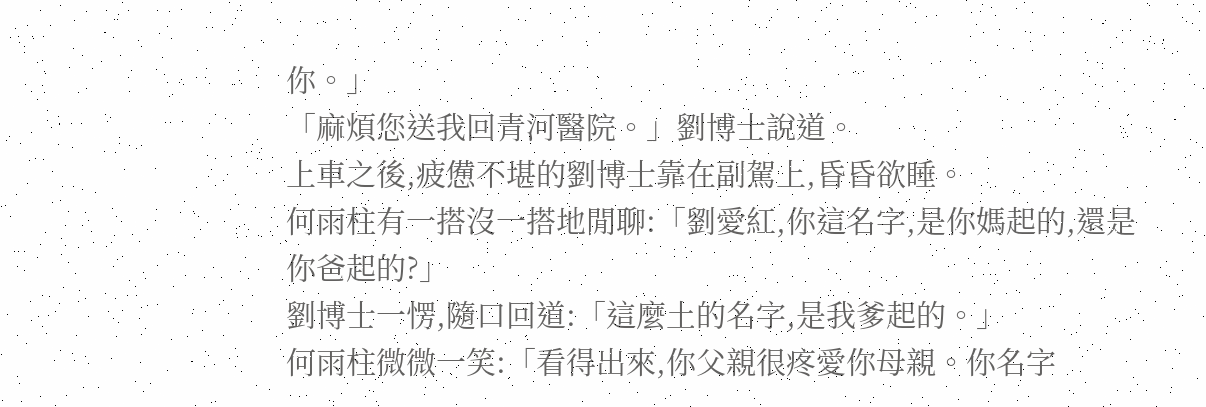你。」
「麻煩您送我回青河醫院。」劉博士說道。
上車之後,疲憊不堪的劉博士靠在副駕上,昏昏欲睡。
何雨柱有一搭沒一搭地閒聊:「劉愛紅,你這名字,是你媽起的,還是你爸起的?」
劉博士一愣,隨口回道:「這麼土的名字,是我爹起的。」
何雨柱微微一笑:「看得出來,你父親很疼愛你母親。你名字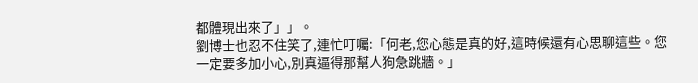都體現出來了」」。
劉博士也忍不住笑了,連忙叮囑:「何老,您心態是真的好,這時候還有心思聊這些。您一定要多加小心,別真逼得那幫人狗急跳牆。」